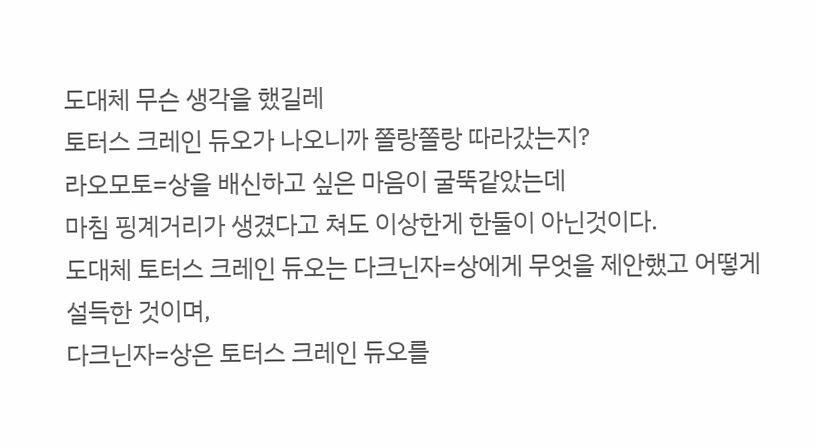도대체 무슨 생각을 했길레
토터스 크레인 듀오가 나오니까 쫄랑쫄랑 따라갔는지?
라오모토=상을 배신하고 싶은 마음이 굴뚝같았는데
마침 핑계거리가 생겼다고 쳐도 이상한게 한둘이 아닌것이다.
도대체 토터스 크레인 듀오는 다크닌자=상에게 무엇을 제안했고 어떻게 설득한 것이며,
다크닌자=상은 토터스 크레인 듀오를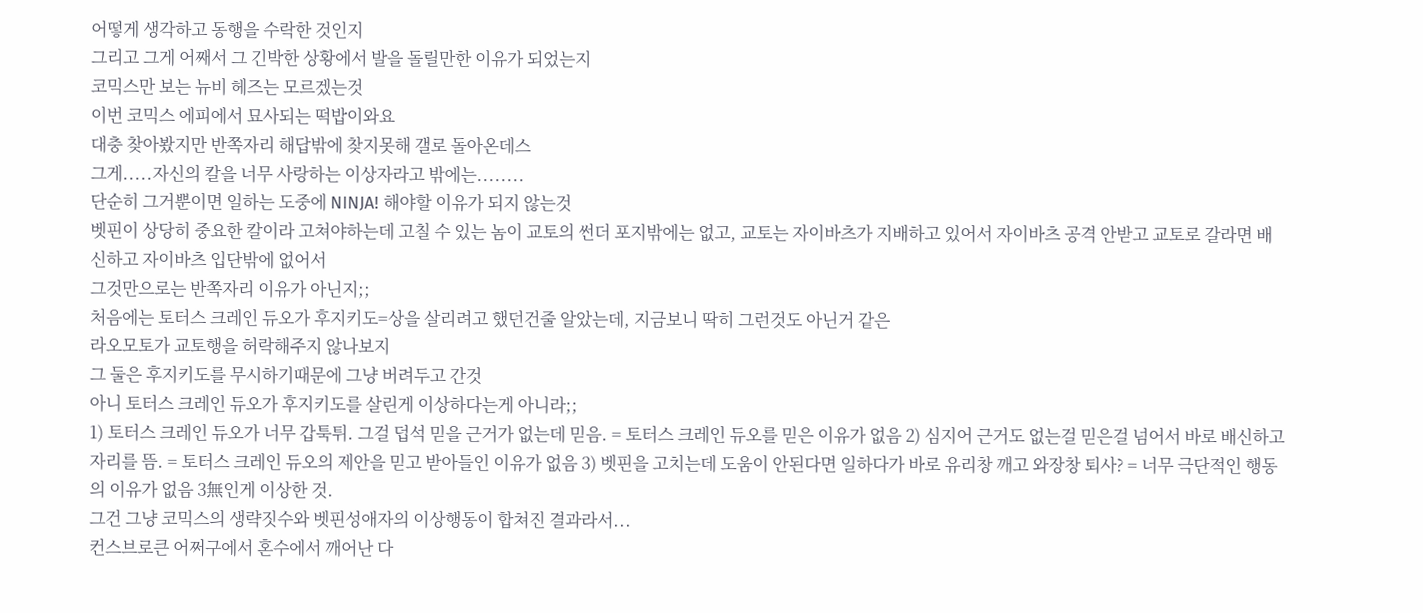어떻게 생각하고 동행을 수락한 것인지
그리고 그게 어째서 그 긴박한 상황에서 발을 돌릴만한 이유가 되었는지
코믹스만 보는 뉴비 헤즈는 모르겠는것
이번 코믹스 에피에서 묘사되는 떡밥이와요
대충 찾아봤지만 반쪽자리 해답밖에 찾지못해 갤로 돌아온데스
그게.....자신의 칼을 너무 사랑하는 이상자라고 밖에는........
단순히 그거뿐이면 일하는 도중에 NINJA! 해야할 이유가 되지 않는것
벳핀이 상당히 중요한 칼이라 고쳐야하는데 고칠 수 있는 놈이 교토의 썬더 포지밖에는 없고, 교토는 자이바츠가 지배하고 있어서 자이바츠 공격 안받고 교토로 갈라면 배신하고 자이바츠 입단밖에 없어서
그것만으로는 반쪽자리 이유가 아닌지;;
처음에는 토터스 크레인 듀오가 후지키도=상을 살리려고 했던건줄 알았는데, 지금보니 딱히 그런것도 아닌거 같은
라오모토가 교토행을 허락해주지 않나보지
그 둘은 후지키도를 무시하기때문에 그냥 버려두고 간것
아니 토터스 크레인 듀오가 후지키도를 살린게 이상하다는게 아니라;;
1) 토터스 크레인 듀오가 너무 갑툭튀. 그걸 덥석 믿을 근거가 없는데 믿음. = 토터스 크레인 듀오를 믿은 이유가 없음 2) 심지어 근거도 없는걸 믿은걸 넘어서 바로 배신하고 자리를 뜸. = 토터스 크레인 듀오의 제안을 믿고 받아들인 이유가 없음 3) 벳핀을 고치는데 도움이 안된다면 일하다가 바로 유리창 깨고 와장창 퇴사? = 너무 극단적인 행동의 이유가 없음 3無인게 이상한 것.
그건 그냥 코믹스의 생략짓수와 벳핀성애자의 이상행동이 합쳐진 결과라서...
컨스브로큰 어쩌구에서 혼수에서 깨어난 다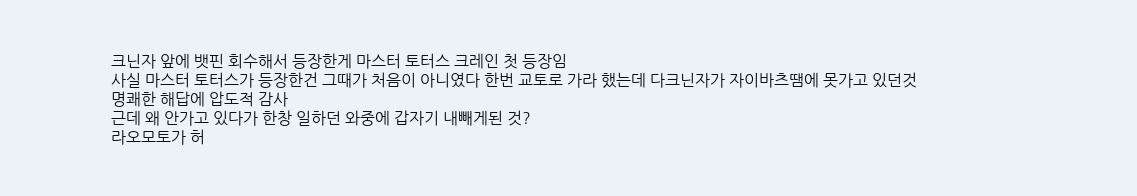크닌자 앞에 뱃핀 회수해서 등장한게 마스터 토터스 크레인 첫 등장임
사실 마스터 토터스가 등장한건 그때가 처음이 아니였다 한번 교토로 가라 했는데 다크닌자가 자이바츠땜에 못가고 있던것
명쾌한 해답에 압도적 감사
근데 왜 안가고 있다가 한창 일하던 와중에 갑자기 내빼게된 것?
라오모토가 허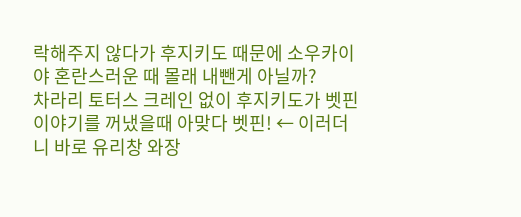락해주지 않다가 후지키도 때문에 소우카이야 혼란스러운 때 몰래 내뺀게 아닐까?
차라리 토터스 크레인 없이 후지키도가 벳핀 이야기를 꺼냈을때 아맞다 벳핀! ← 이러더니 바로 유리창 와장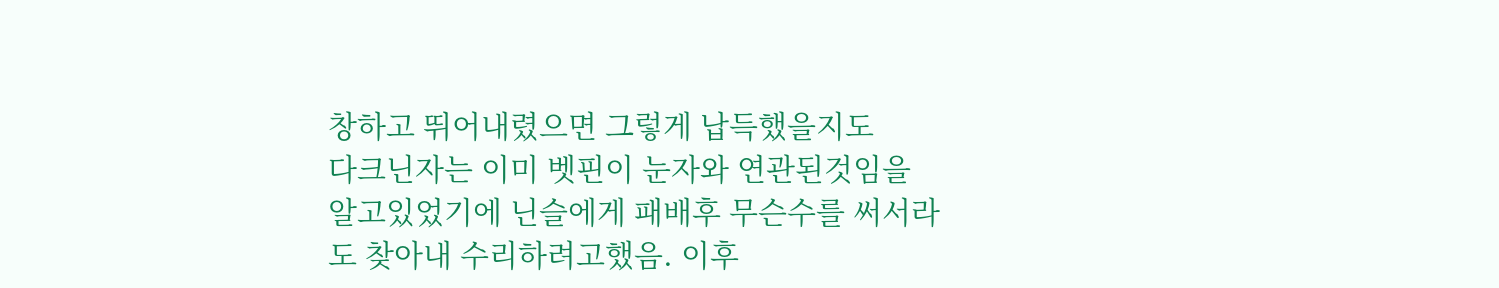창하고 뛰어내렸으면 그렇게 납득했을지도
다크닌자는 이미 벳핀이 눈자와 연관된것임을 알고있었기에 닌슬에게 패배후 무슨수를 써서라도 찾아내 수리하려고했음. 이후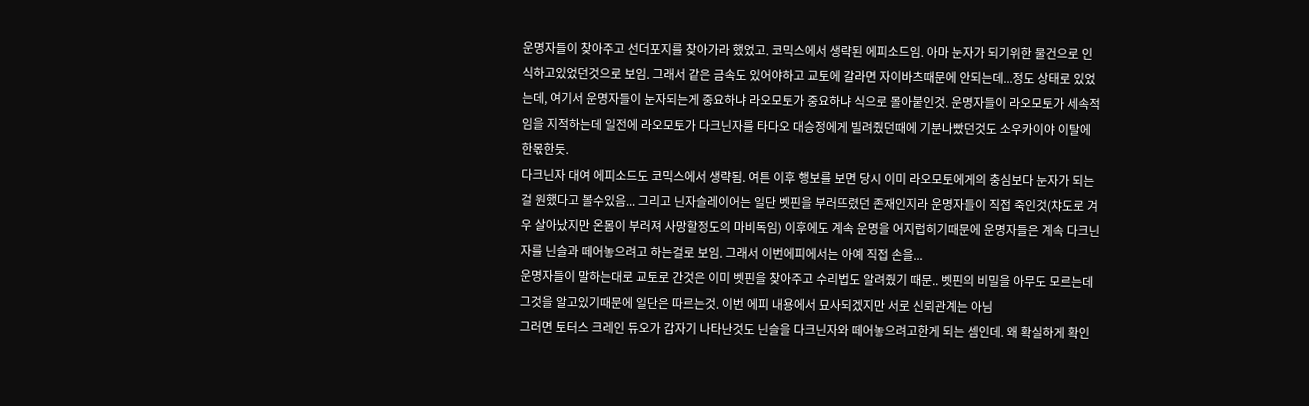운명자들이 찾아주고 선더포지를 찾아가라 했었고. 코믹스에서 생략된 에피소드임. 아마 눈자가 되기위한 물건으로 인식하고있었던것으로 보임. 그래서 같은 금속도 있어야하고 교토에 갈라면 자이바츠때문에 안되는데...정도 상태로 있었는데, 여기서 운명자들이 눈자되는게 중요하냐 라오모토가 중요하냐 식으로 몰아붙인것. 운명자들이 라오모토가 세속적임을 지적하는데 일전에 라오모토가 다크닌자를 타다오 대승정에게 빌려줬던때에 기분나빴던것도 소우카이야 이탈에 한몫한듯.
다크닌자 대여 에피소드도 코믹스에서 생략됨. 여튼 이후 행보를 보면 당시 이미 라오모토에게의 충심보다 눈자가 되는걸 원했다고 볼수있음... 그리고 닌자슬레이어는 일단 벳핀을 부러뜨렸던 존재인지라 운명자들이 직접 죽인것(챠도로 겨우 살아났지만 온몸이 부러져 사망할정도의 마비독임) 이후에도 계속 운명을 어지럽히기때문에 운명자들은 계속 다크닌자를 닌슬과 떼어놓으려고 하는걸로 보임. 그래서 이번에피에서는 아예 직접 손을...
운명자들이 말하는대로 교토로 간것은 이미 벳핀을 찾아주고 수리법도 알려줬기 때문.. 벳핀의 비밀을 아무도 모르는데 그것을 알고있기때문에 일단은 따르는것. 이번 에피 내용에서 묘사되겠지만 서로 신뢰관계는 아님
그러면 토터스 크레인 듀오가 갑자기 나타난것도 닌슬을 다크닌자와 떼어놓으려고한게 되는 셈인데. 왜 확실하게 확인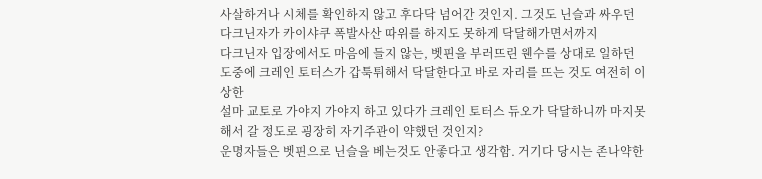사살하거나 시체를 확인하지 않고 후다닥 넘어간 것인지. 그것도 닌슬과 싸우던 다크닌자가 카이샤쿠 폭발사산 따위를 하지도 못하게 닥달해가면서까지
다크닌자 입장에서도 마음에 들지 않는, 벳핀을 부러뜨린 웬수를 상대로 일하던 도중에 크레인 토터스가 갑툭튀해서 닥달한다고 바로 자리를 뜨는 것도 여전히 이상한
설마 교토로 가야지 가야지 하고 있다가 크레인 토터스 듀오가 닥달하니까 마지못해서 갈 정도로 굉장히 자기주관이 약했던 것인지?
운명자들은 벳핀으로 닌슬을 베는것도 안좋다고 생각함. 거기다 당시는 존나약한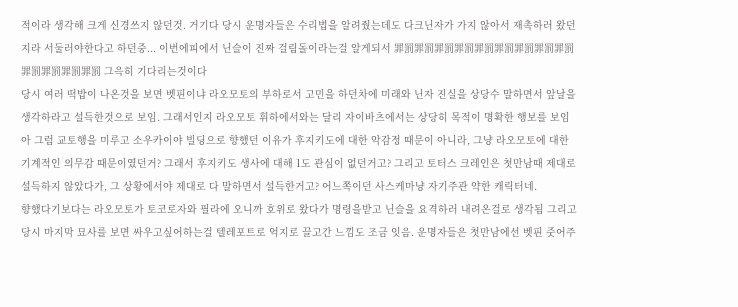적이라 생각해 크게 신경쓰지 않던것. 거기다 당시 운명자들은 수리법을 알려줬는데도 다크닌자가 가지 않아서 재촉하러 왔던지라 서둘러야한다고 하던중... 이번에피에서 닌슬이 진짜 걸림돌이라는걸 알게되서 罪罰罪罰罪罰罪罰罪罰罪罰罪罰罪罰罪罰罪罰罪罰罪罰罪罰 그윽히 기다리는것이다
당시 여러 떡밥이 나온것을 보면 벳핀이냐 라오모토의 부하로서 고민을 하던차에 미래와 닌자 진실을 상당수 말하면서 앞날을 생각하라고 설득한것으로 보임. 그래서인지 라오모토 휘하에서와는 달리 자이바츠에서는 상당히 목적이 명확한 행보를 보임
아 그럼 교토행을 미루고 소우카이야 빌딩으로 향했던 이유가 후지키도에 대한 악감정 때문이 아니라, 그냥 라오모토에 대한 기계적인 의무감 때문이였던거? 그래서 후지키도 생사에 대해 1도 관심이 없던거고? 그리고 토터스 크레인은 첫만남때 제대로 설득하지 않았다가, 그 상황에서야 제대로 다 말하면서 설득한거고? 어느쪽이던 사스케마냥 자기주관 약한 캐릭터네.
향했다기보다는 라오모토가 토코로자와 필라에 오니까 호위로 왔다가 명령을받고 닌슬을 요격하러 내려온걸로 생각됨 그리고 당시 마지막 묘사를 보면 싸우고싶어하는걸 텔레포트로 억지로 끌고간 느낌도 조금 잇음. 운명자들은 첫만남에선 벳핀 줏어주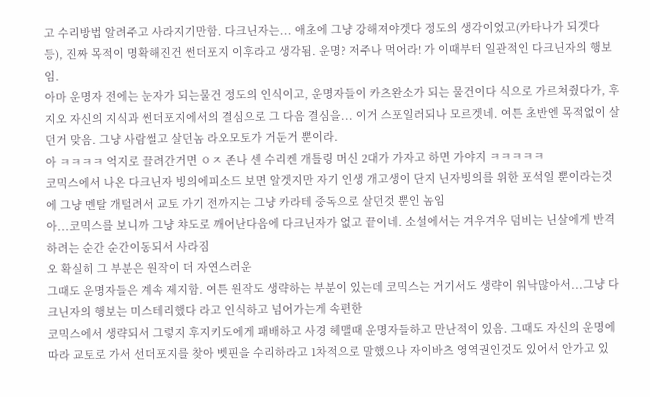고 수리방법 알려주고 사라지기만함. 다크닌자는... 애초에 그냥 강해져야겟다 정도의 생각이었고(카타나가 되겟다 등), 진짜 목적이 명확해진건 썬더포지 이후라고 생각됨. 운명? 저주나 먹어라! 가 이때부터 일관적인 다크닌자의 행보임.
아마 운명자 전에는 눈자가 되는물건 정도의 인식이고, 운명자들이 카츠완소가 되는 물건이다 식으로 가르쳐줬다가, 후지오 자신의 지식과 썬더포지에서의 결심으로 그 다음 결심을... 이거 스포일러되나 모르겟네. 여튼 초반엔 목적없이 살던거 맞음. 그냥 사람썰고 살던놈 라오모토가 거둔거 뿐이라.
아 ㅋㅋㅋㅋ 억지로 끌려간거면 ㅇㅈ 존나 센 수리켄 개틀링 머신 2대가 가자고 하면 가야지 ㅋㅋㅋㅋㅋ
코믹스에서 나온 다크닌자 빙의에피소드 보면 알겟지만 자기 인생 개고생이 단지 닌자빙의를 위한 포석일 뿐이라는것에 그냥 멘탈 개털려서 교토 가기 전까지는 그냥 카라테 중독으로 살던것 뿐인 놈임
아...코믹스를 보니까 그냥 챠도로 깨어난다음에 다크닌자가 없고 끝이네. 소설에서는 겨우겨우 덤비는 닌살에게 반격하려는 순간 순간이동되서 사라짐
오 확실히 그 부분은 원작이 더 자연스러운
그때도 운명자들은 계속 제지함. 여튼 원작도 생략하는 부분이 있는데 코믹스는 거기서도 생략이 워낙많아서...그냥 다크닌자의 행보는 미스테리했다 라고 인식하고 넘어가는게 속편한
코믹스에서 생략되서 그렇지 후지키도에게 패배하고 사경 헤맬때 운명자들하고 만난적이 있음. 그때도 자신의 운명에 따라 교토로 가서 선더포지를 찾아 벳핀을 수리하라고 1차적으로 말했으나 자이바츠 영역권인것도 있어서 안가고 있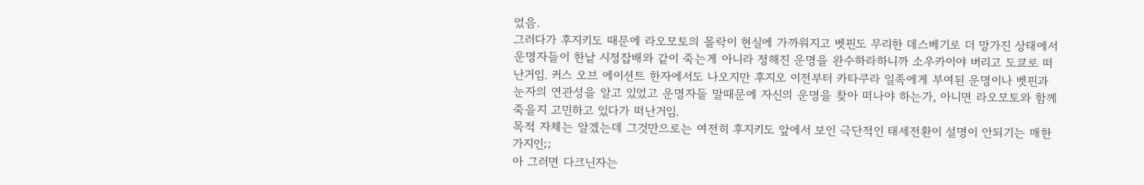었음.
그러다가 후지키도 때문에 라오모토의 몰락이 현실에 가까워지고 벳핀도 무리한 데스베기로 더 망가진 상태에서 운명자들이 한낱 시정잡배와 같이 죽는게 아니라 정해진 운명을 완수하라하니까 소우카이야 버리고 도쿄로 떠난거임. 커스 오브 에이션트 한자에서도 나오지만 후지오 이전부터 카타쿠라 일족에게 부여된 운명이나 벳핀과 눈자의 연관성을 알고 있었고 운명자들 말때문에 자신의 운명을 찾아 떠나야 하는가, 아니면 라오모토와 함께 죽을지 고민하고 있다가 떠난거임.
목적 자체는 알겠는데 그것만으로는 여전히 후지키도 앞에서 보인 극단적인 태세전환이 설명이 안되기는 매한가지인;;
아 그러면 다크닌자는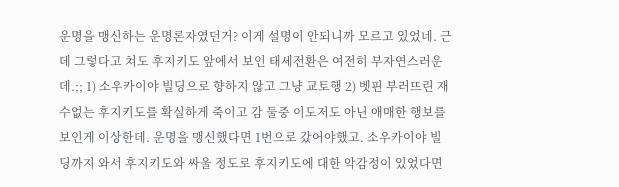운명을 맹신하는 운명론자였던거? 이게 설명이 안되니까 모르고 있었네. 근데 그렇다고 쳐도 후지키도 앞에서 보인 태세전환은 여전히 부자연스러운데.;; 1) 소우카이야 빌딩으로 향하지 않고 그냥 교토행 2) 벳핀 부러뜨린 재수없는 후지키도를 확실하게 죽이고 감 둘중 이도저도 아닌 애매한 행보를 보인게 이상한데. 운명을 맹신했다면 1번으로 갔어야했고. 소우카이야 빌딩까지 와서 후지키도와 싸울 정도로 후지키도에 대한 악감정이 있었다면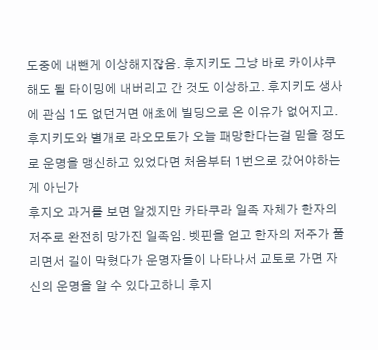도중에 내뺀게 이상해지잖음. 후지키도 그냥 바로 카이샤쿠해도 될 타이밍에 내버리고 간 것도 이상하고. 후지키도 생사에 관심 1도 없던거면 애초에 빌딩으로 온 이유가 없어지고.
후지키도와 별개로 라오모토가 오늘 패망한다는걸 믿을 정도로 운명을 맹신하고 있었다면 처음부터 1번으로 갔어야하는게 아닌가
후지오 과거를 보면 알겠지만 카타쿠라 일족 자체가 한자의 저주로 완전히 망가진 일족임. 벳핀을 얻고 한자의 저주가 풀리면서 길이 막혔다가 운명자들이 나타나서 교토로 가면 자신의 운명을 알 수 있다고하니 후지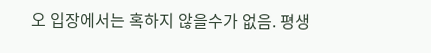오 입장에서는 혹하지 않을수가 없음. 평생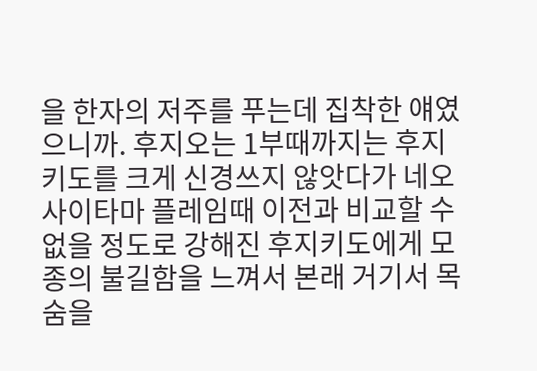을 한자의 저주를 푸는데 집착한 얘였으니까. 후지오는 1부때까지는 후지키도를 크게 신경쓰지 않앗다가 네오 사이타마 플레임때 이전과 비교할 수 없을 정도로 강해진 후지키도에게 모종의 불길함을 느껴서 본래 거기서 목숨을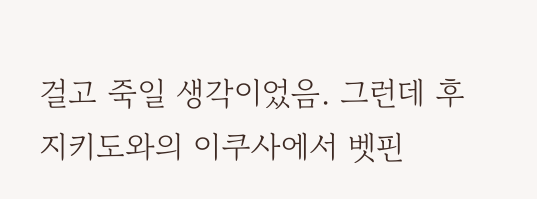걸고 죽일 생각이었음. 그런데 후지키도와의 이쿠사에서 벳핀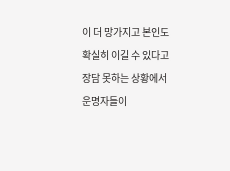이 더 망가지고 본인도 확실히 이길 수 있다고 장담 못하는 상황에서 운명자들이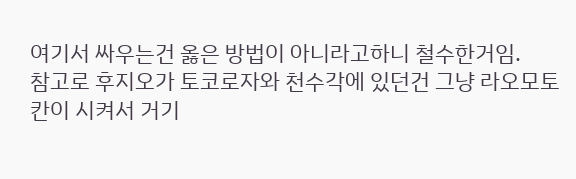여기서 싸우는건 옳은 방법이 아니라고하니 철수한거임.
참고로 후지오가 토코로자와 천수각에 있던건 그냥 라오모토 칸이 시켜서 거기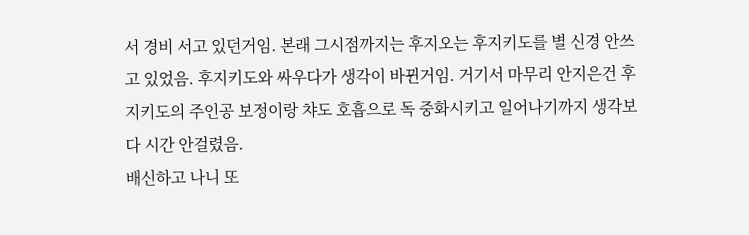서 경비 서고 있던거임. 본래 그시점까지는 후지오는 후지키도를 별 신경 안쓰고 있었음. 후지키도와 싸우다가 생각이 바뀐거임. 거기서 마무리 안지은건 후지키도의 주인공 보정이랑 챠도 호흡으로 독 중화시키고 일어나기까지 생각보다 시간 안걸렸음.
배신하고 나니 또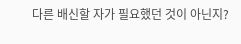다른 배신할 자가 필요했던 것이 아닌지?